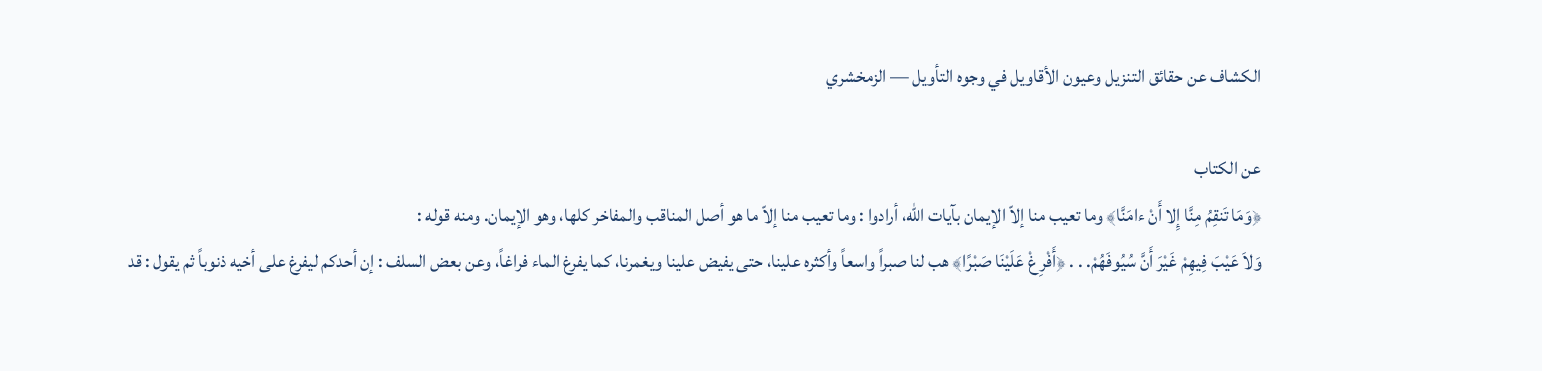الكشاف عن حقائق التنزيل وعيون الأقاويل في وجوه التأويل — الزمخشري

عن الكتاب
﴿وَمَا تَنقِمُ مِنَّا إِلا أَنْ ءامَنَّا﴾ وما تعيب منا إلاّ الإيمان بآيات الله، أرادوا : وما تعيب منا إلاّ ما هو أصل المناقب والمفاخر كلها، وهو الإيمان. ومنه قوله :
وَلاَ عَيْبَ فِيهِمْ غَيْرَ أَنَّ سُيُوفَهُمْ. . . ﴿أَفْرِغْ عَلَيْنَا صَبْرًا﴾ هب لنا صبراً واسعاً وأكثره علينا، حتى يفيض علينا ويغمرنا، كما يفرغ الماء فراغاً، وعن بعض السلف : إن أحدكم ليفرغ على أخيه ذنوباً ثم يقول : قد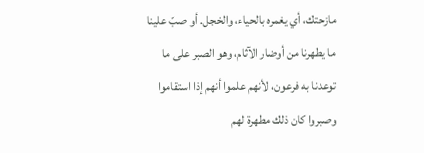مازحتك، أي يغمره بالحياء، والخجل. أو صبّ علينا ما يطهرنا من أوضار الآثام، وهو الصبر على ما توعدنا به فرعون، لأنهم علموا أنهم إذا استقاموا وصبروا كان ذلك مطهرة لهم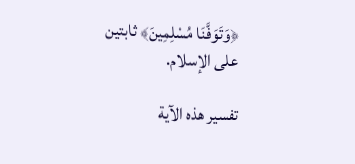﴿وَتَوَفَّنَا مُسْلِمِينَ﴾ ثابتين على الإسلام.

تفسير هذه الآية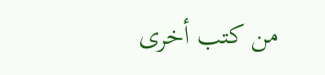من كتب أخرى